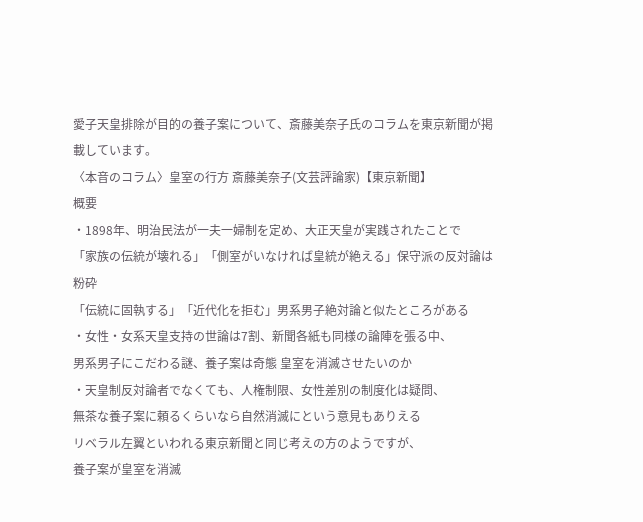愛子天皇排除が目的の養子案について、斎藤美奈子氏のコラムを東京新聞が掲載しています。
〈本音のコラム〉皇室の行方 斎藤美奈子(文芸評論家)【東京新聞】
概要
・1898年、明治民法が一夫一婦制を定め、大正天皇が実践されたことで
「家族の伝統が壊れる」「側室がいなければ皇統が絶える」保守派の反対論は粉砕
「伝統に固執する」「近代化を拒む」男系男子絶対論と似たところがある
・女性・女系天皇支持の世論は7割、新聞各紙も同様の論陣を張る中、
男系男子にこだわる謎、養子案は奇態 皇室を消滅させたいのか
・天皇制反対論者でなくても、人権制限、女性差別の制度化は疑問、
無茶な養子案に頼るくらいなら自然消滅にという意見もありえる
リベラル左翼といわれる東京新聞と同じ考えの方のようですが、
養子案が皇室を消滅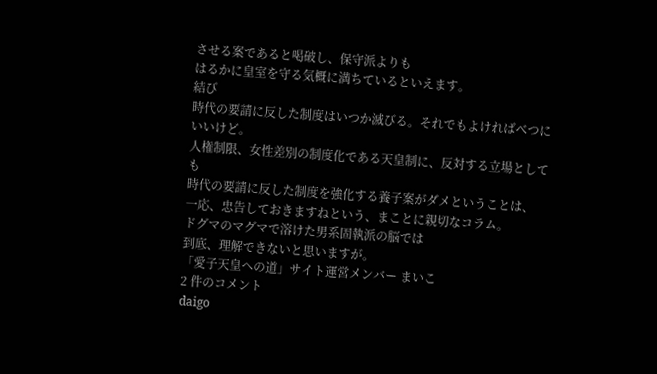させる案であると喝破し、保守派よりも
はるかに皇室を守る気概に満ちているといえます。
結び
時代の要請に反した制度はいつか滅びる。それでもよければべつにいいけど。
人権制限、女性差別の制度化である天皇制に、反対する立場としても
時代の要請に反した制度を強化する養子案がダメということは、
一応、忠告しておきますねという、まことに親切なコラム。
ドグマのマグマで溶けた男系固執派の脳では
到底、理解できないと思いますが。
「愛子天皇への道」サイト運営メンバー まいこ
2 件のコメント
daigo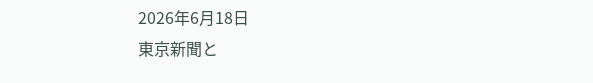2026年6月18日
東京新聞と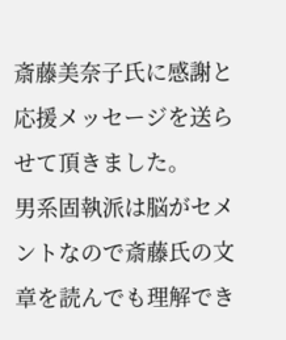斎藤美奈子氏に感謝と応援メッセージを送らせて頂きました。
男系固執派は脳がセメントなので斎藤氏の文章を読んでも理解でき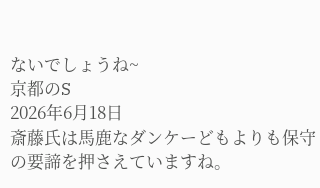ないでしょうね~
京都のS
2026年6月18日
斎藤氏は馬鹿なダンケーどもよりも保守の要諦を押さえていますね。